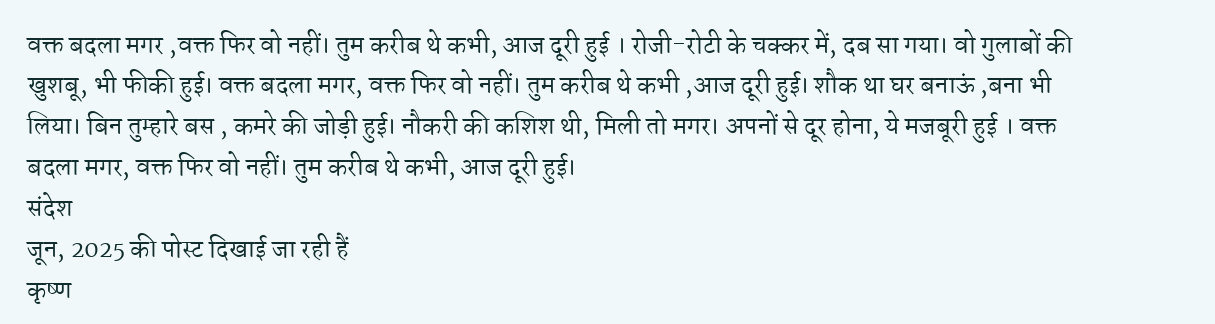वक्त बदला मगर ,वक्त फिर वो नहीं। तुम करीब थे कभी, आज दूरी हुई । रोजी-रोटी के चक्कर में, दब सा गया। वो गुलाबों की खुशबू, भी फीकी हुई। वक्त बदला मगर, वक्त फिर वो नहीं। तुम करीब थे कभी ,आज दूरी हुई। शौक था घर बनाऊं ,बना भी लिया। बिन तुम्हारे बस , कमरे की जोड़ी हुई। नौकरी की कशिश थी, मिली तो मगर। अपनों से दूर होना, ये मजबूरी हुई । वक्त बदला मगर, वक्त फिर वो नहीं। तुम करीब थे कभी, आज दूरी हुई।
संदेश
जून, 2025 की पोस्ट दिखाई जा रही हैं
कृष्ण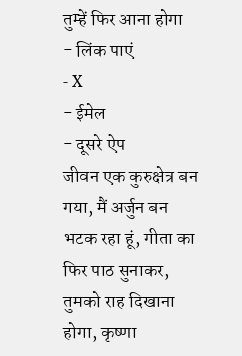तुम्हें फिर आना होगा
- लिंक पाएं
- X
- ईमेल
- दूसरे ऐप
जीवन एक कुरुक्षेत्र बन गया, मैं अर्जुन बन भटक रहा हूं, गीता का फिर पाठ सुनाकर, तुमको राह दिखाना होगा, कृष्णा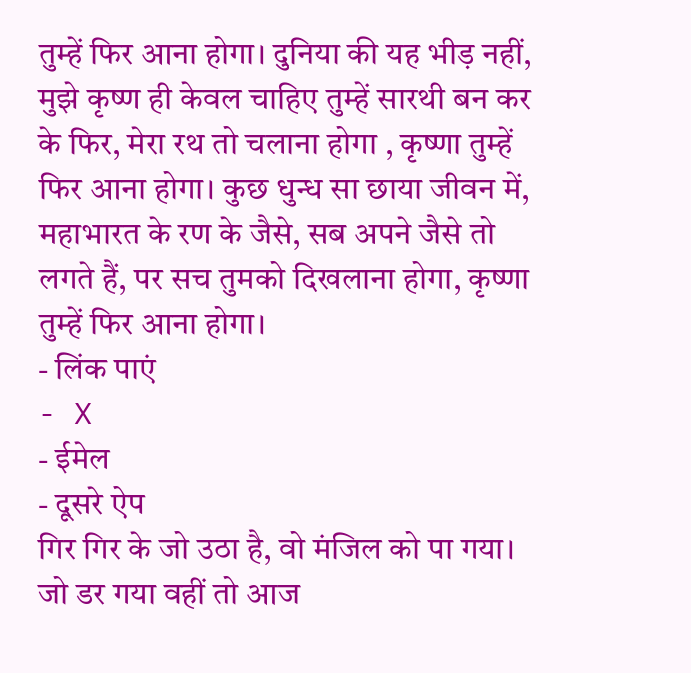तुम्हें फिर आना होगा। दुनिया की यह भीड़ नहीं, मुझे कृष्ण ही केवल चाहिए तुम्हें सारथी बन कर के फिर, मेरा रथ तो चलाना होगा , कृष्णा तुम्हें फिर आना होगा। कुछ धुन्ध सा छाया जीवन में, महाभारत के रण के जैसे, सब अपने जैसे तो लगते हैं, पर सच तुमको दिखलाना होगा, कृष्णा तुम्हें फिर आना होगा।
- लिंक पाएं
- X
- ईमेल
- दूसरे ऐप
गिर गिर के जो उठा है, वो मंजिल को पा गया। जो डर गया वहीं तो आज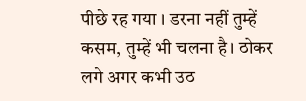पीछे रह गया । डरना नहीं तुम्हें कसम, तुम्हें भी चलना है। ठोकर लगे अगर कभी उठ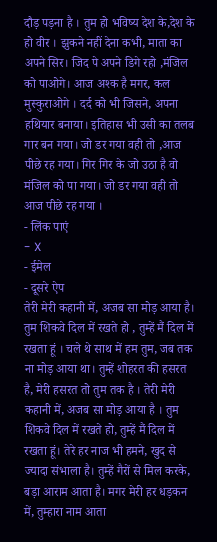दौड़ पड़ना है । तुम हो भविष्य देश के,देश के हो वीर । झुकने नहीं देना कभी, माता का अपने सिर। जिद पे अपने डिगे रहो ,मंजिल को पाओगे। आज अश्क है मगर, कल मुस्कुराओगे । दर्द को भी जिसने, अपना हथियार बनाया। इतिहास भी उसी का तलब गार बन गया। जो डर गया वही तो ,आज पीछे रह गया। गिर गिर के जो उठा है वो मंजिल को पा गया। जो डर गया वही तो आज पीछे रह गया ।
- लिंक पाएं
- X
- ईमेल
- दूसरे ऐप
तेरी मेरी कहानी में, अजब सा मोड़ आया है। तुम शिकवे दिल में रखते हो , तुम्हें मैं दिल में रखता हूं । चले थे साथ में हम तुम, जब तक ना मोड़ आया था। तुम्हें शोहरत की हसरत है, मेरी हसरत तो तुम तक है । तेरी मेरी कहानी में, अजब सा मोड़ आया है । तुम शिकवे दिल में रखते हो, तुम्हें मैं दिल में रखता हूं। तेरे हर नाज भी हमने, खुद से ज्यादा संभाला है। तुम्हें गैरों से मिल करके, बड़ा आराम आता है। मगर मेरी हर धड़कन में, तुम्हारा नाम आता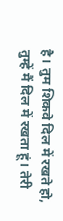है। तुम शिकवे दिल में रखते हो, तुम्हें मैं दिल में रखता हूं। तेरी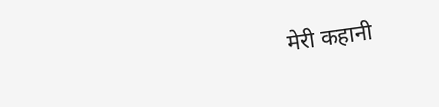मेरी कहानी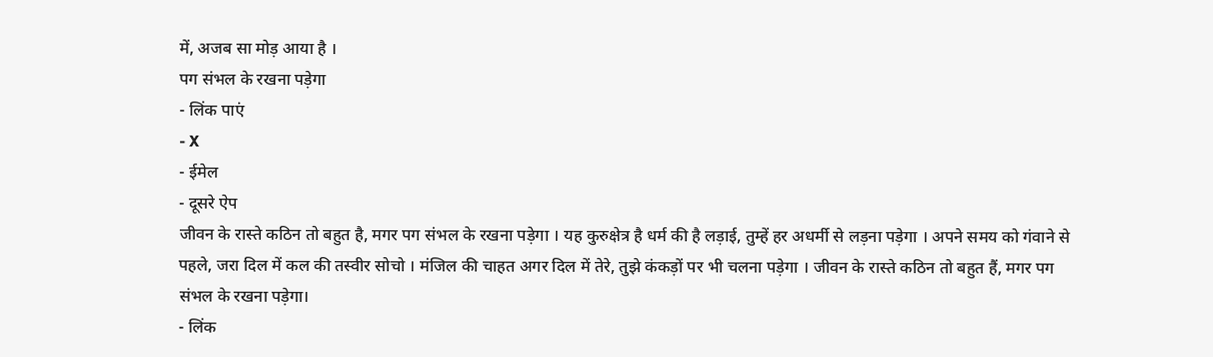में, अजब सा मोड़ आया है ।
पग संभल के रखना पड़ेगा
- लिंक पाएं
- X
- ईमेल
- दूसरे ऐप
जीवन के रास्ते कठिन तो बहुत है, मगर पग संभल के रखना पड़ेगा । यह कुरुक्षेत्र है धर्म की है लड़ाई, तुम्हें हर अधर्मी से लड़ना पड़ेगा । अपने समय को गंवाने से पहले, जरा दिल में कल की तस्वीर सोचो । मंजिल की चाहत अगर दिल में तेरे, तुझे कंकड़ों पर भी चलना पड़ेगा । जीवन के रास्ते कठिन तो बहुत हैं, मगर पग संभल के रखना पड़ेगा।
- लिंक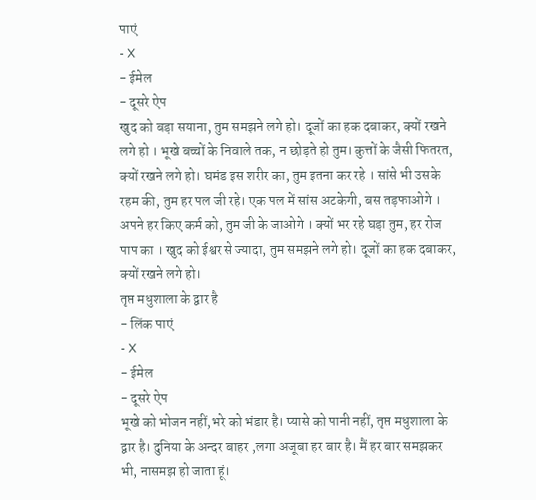पाएं
- X
- ईमेल
- दूसरे ऐप
खुद को बड़ा सयाना, तुम समझने लगे हो। दूजों का हक दबाकर, क्यों रखने लगे हो । भूखे बच्चों के निवाले तक, न छोड़ते हो तुम। कुत्तों के जैसी फितरत, क्यों रखने लगे हो। घमंड इस शरीर का, तुम इतना कर रहे । सांसे भी उसके रहम की, तुम हर पल जी रहे। एक पल में सांस अटकेगी, बस तड़फाओगे । अपने हर किए कर्म को, तुम जी के जाओगे । क्यों भर रहे घड़ा तुम, हर रोज पाप का । खुद को ईश्वर से ज्यादा, तुम समझने लगे हो। दूजों का हक दबाकर, क्यों रखने लगे हो।
तृप्त मधुशाला के द्वार है
- लिंक पाएं
- X
- ईमेल
- दूसरे ऐप
भूखे को भोजन नहीं,भरे को भंडार है। प्यासे को पानी नहीं, तृप्त मधुशाला के द्वार है। दुनिया के अन्दर बाहर ,लगा अजूबा हर बार है। मैं हर बार समझकर भी, नासमझ हो जाता हूं।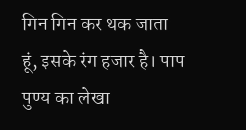गिन गिन कर थक जाता हूं, इसके रंग हजार है। पाप पुण्य का लेखा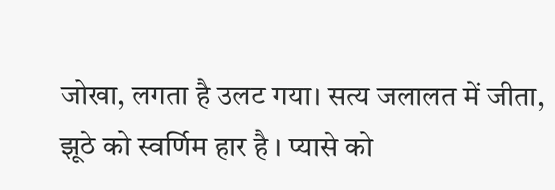जोखा, लगता है उलट गया। सत्य जलालत में जीता, झूठे को स्वर्णिम हार है । प्यासे को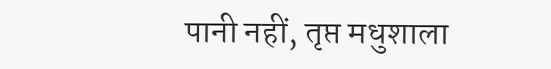पानी नहीं, तृप्त मधुशाला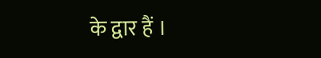के द्वार हैं ।